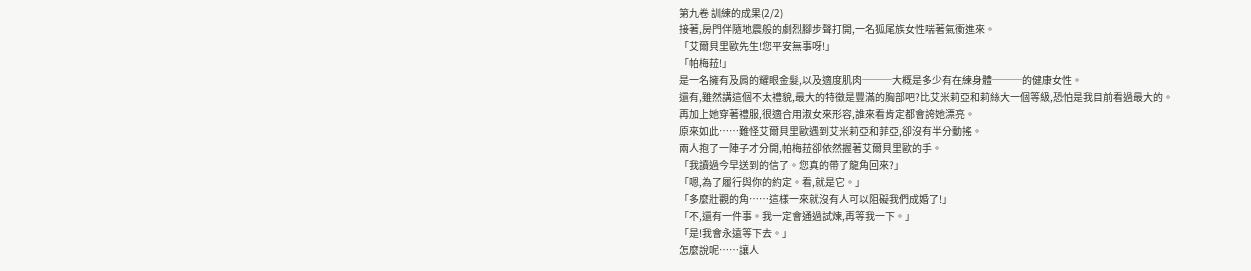第九卷 訓練的成果(2/2)
接著,房門伴隨地震般的劇烈腳步聲打開,一名狐尾族女性喘著氣衝進來。
「艾爾貝里歐先生!您平安無事呀!」
「帕梅菈!」
是一名擁有及肩的耀眼金髮,以及適度肌肉───大概是多少有在練身體───的健康女性。
還有,雖然講這個不太禮貌,最大的特徵是豐滿的胸部吧?比艾米莉亞和莉絲大一個等級,恐怕是我目前看過最大的。
再加上她穿著禮服,很適合用淑女來形容,誰來看肯定都會誇她漂亮。
原來如此……難怪艾爾貝里歐遇到艾米莉亞和菲亞,卻沒有半分動搖。
兩人抱了一陣子才分開,帕梅菈卻依然握著艾爾貝里歐的手。
「我讀過今早送到的信了。您真的帶了龍角回來?」
「嗯,為了履行與你的約定。看,就是它。」
「多麼壯觀的角……這樣一來就沒有人可以阻礙我們成婚了!」
「不,還有一件事。我一定會通過試煉,再等我一下。」
「是!我會永遠等下去。」
怎麼說呢……讓人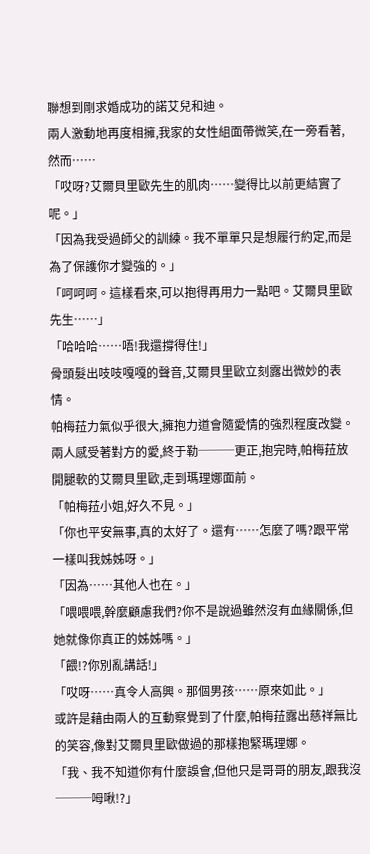聯想到剛求婚成功的諾艾兒和迪。
兩人激動地再度相擁,我家的女性組面帶微笑,在一旁看著,然而……
「哎呀?艾爾貝里歐先生的肌肉……變得比以前更結實了呢。」
「因為我受過師父的訓練。我不單單只是想履行約定,而是為了保護你才變強的。」
「呵呵呵。這樣看來,可以抱得再用力一點吧。艾爾貝里歐先生……」
「哈哈哈……唔!我還撐得住!」
骨頭髮出吱吱嘎嘎的聲音,艾爾貝里歐立刻露出微妙的表情。
帕梅菈力氣似乎很大,擁抱力道會隨愛情的強烈程度改變。
兩人感受著對方的愛,終于勒───更正,抱完時,帕梅菈放開腿軟的艾爾貝里歐,走到瑪理娜面前。
「帕梅菈小姐,好久不見。」
「你也平安無事,真的太好了。還有……怎麼了嗎?跟平常一樣叫我姊姊呀。」
「因為……其他人也在。」
「喂喂喂,幹麼顧慮我們?你不是說過雖然沒有血緣關係,但她就像你真正的姊姊嗎。」
「餵!?你別亂講話!」
「哎呀……真令人高興。那個男孩……原來如此。」
或許是藉由兩人的互動察覺到了什麼,帕梅菈露出慈祥無比的笑容,像對艾爾貝里歐做過的那樣抱緊瑪理娜。
「我、我不知道你有什麼誤會,但他只是哥哥的朋友,跟我沒───呣啾!?」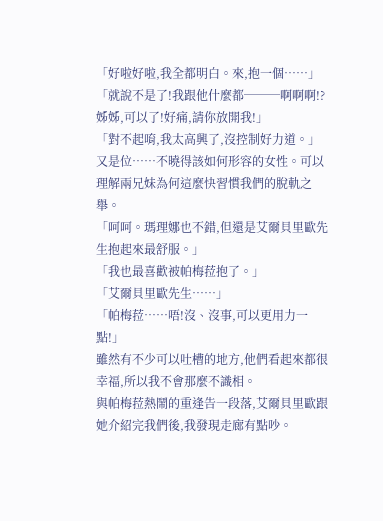「好啦好啦,我全都明白。來,抱一個……」
「就說不是了!我跟他什麼都───啊啊啊!?姊姊,可以了!好痛,請你放開我!」
「對不起唷,我太高興了,沒控制好力道。」
又是位……不曉得該如何形容的女性。可以理解兩兄妹為何這麼快習慣我們的脫軌之舉。
「呵呵。瑪理娜也不錯,但還是艾爾貝里歐先生抱起來最舒服。」
「我也最喜歡被帕梅菈抱了。」
「艾爾貝里歐先生……」
「帕梅菈……唔!沒、沒事,可以更用力一點!」
雖然有不少可以吐槽的地方,他們看起來都很幸福,所以我不會那麼不識相。
與帕梅菈熱鬧的重逢告一段落,艾爾貝里歐跟她介紹完我們後,我發現走廊有點吵。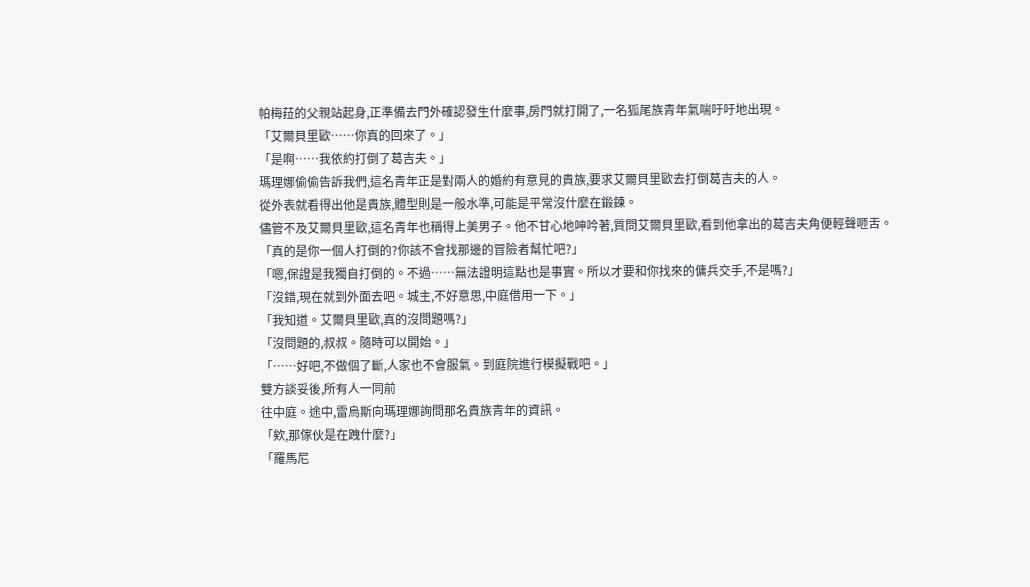帕梅菈的父親站起身,正準備去門外確認發生什麼事,房門就打開了,一名狐尾族青年氣喘吁吁地出現。
「艾爾貝里歐……你真的回來了。」
「是啊……我依約打倒了葛吉夫。」
瑪理娜偷偷告訴我們,這名青年正是對兩人的婚約有意見的貴族,要求艾爾貝里歐去打倒葛吉夫的人。
從外表就看得出他是貴族,體型則是一般水準,可能是平常沒什麼在鍛鍊。
儘管不及艾爾貝里歐,這名青年也稱得上美男子。他不甘心地呻吟著,質問艾爾貝里歐,看到他拿出的葛吉夫角便輕聲咂舌。
「真的是你一個人打倒的?你該不會找那邊的冒險者幫忙吧?」
「嗯,保證是我獨自打倒的。不過……無法證明這點也是事實。所以才要和你找來的傭兵交手,不是嗎?」
「沒錯,現在就到外面去吧。城主,不好意思,中庭借用一下。」
「我知道。艾爾貝里歐,真的沒問題嗎?」
「沒問題的,叔叔。隨時可以開始。」
「……好吧,不做個了斷,人家也不會服氣。到庭院進行模擬戰吧。」
雙方談妥後,所有人一同前
往中庭。途中,雷烏斯向瑪理娜詢問那名貴族青年的資訊。
「欸,那傢伙是在跩什麼?」
「羅馬尼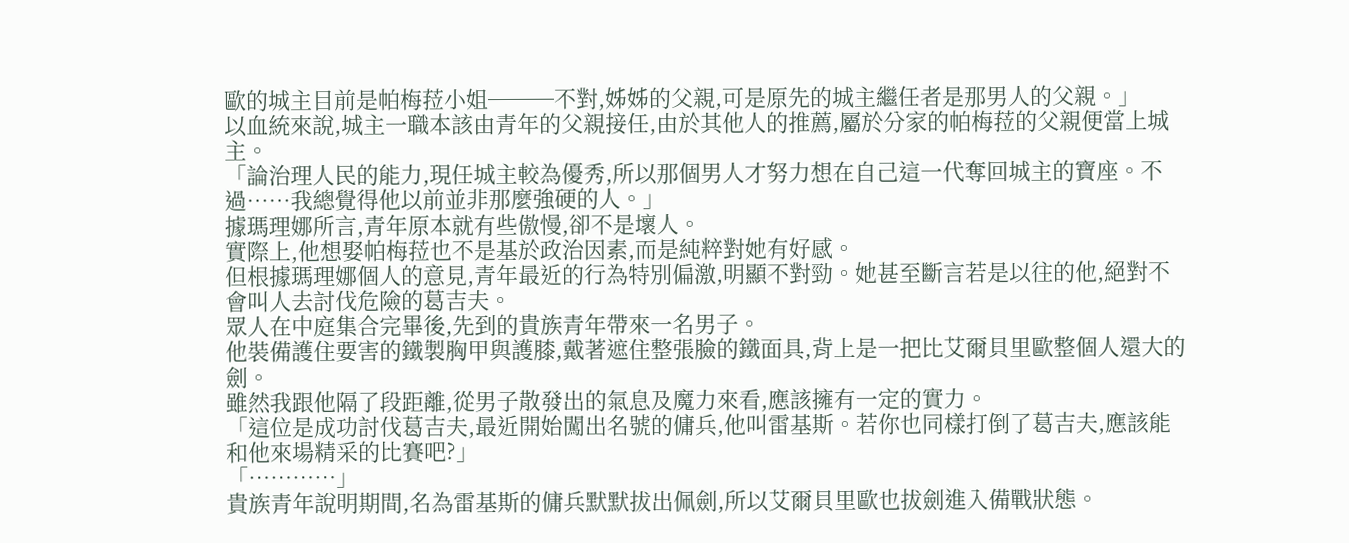歐的城主目前是帕梅菈小姐───不對,姊姊的父親,可是原先的城主繼任者是那男人的父親。」
以血統來說,城主一職本該由青年的父親接任,由於其他人的推薦,屬於分家的帕梅菈的父親便當上城主。
「論治理人民的能力,現任城主較為優秀,所以那個男人才努力想在自己這一代奪回城主的寶座。不過……我總覺得他以前並非那麼強硬的人。」
據瑪理娜所言,青年原本就有些傲慢,卻不是壞人。
實際上,他想娶帕梅菈也不是基於政治因素,而是純粹對她有好感。
但根據瑪理娜個人的意見,青年最近的行為特別偏激,明顯不對勁。她甚至斷言若是以往的他,絕對不會叫人去討伐危險的葛吉夫。
眾人在中庭集合完畢後,先到的貴族青年帶來一名男子。
他裝備護住要害的鐵製胸甲與護膝,戴著遮住整張臉的鐵面具,背上是一把比艾爾貝里歐整個人還大的劍。
雖然我跟他隔了段距離,從男子散發出的氣息及魔力來看,應該擁有一定的實力。
「這位是成功討伐葛吉夫,最近開始闖出名號的傭兵,他叫雷基斯。若你也同樣打倒了葛吉夫,應該能和他來場精采的比賽吧?」
「…………」
貴族青年說明期間,名為雷基斯的傭兵默默拔出佩劍,所以艾爾貝里歐也拔劍進入備戰狀態。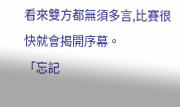看來雙方都無須多言,比賽很快就會揭開序幕。
「忘記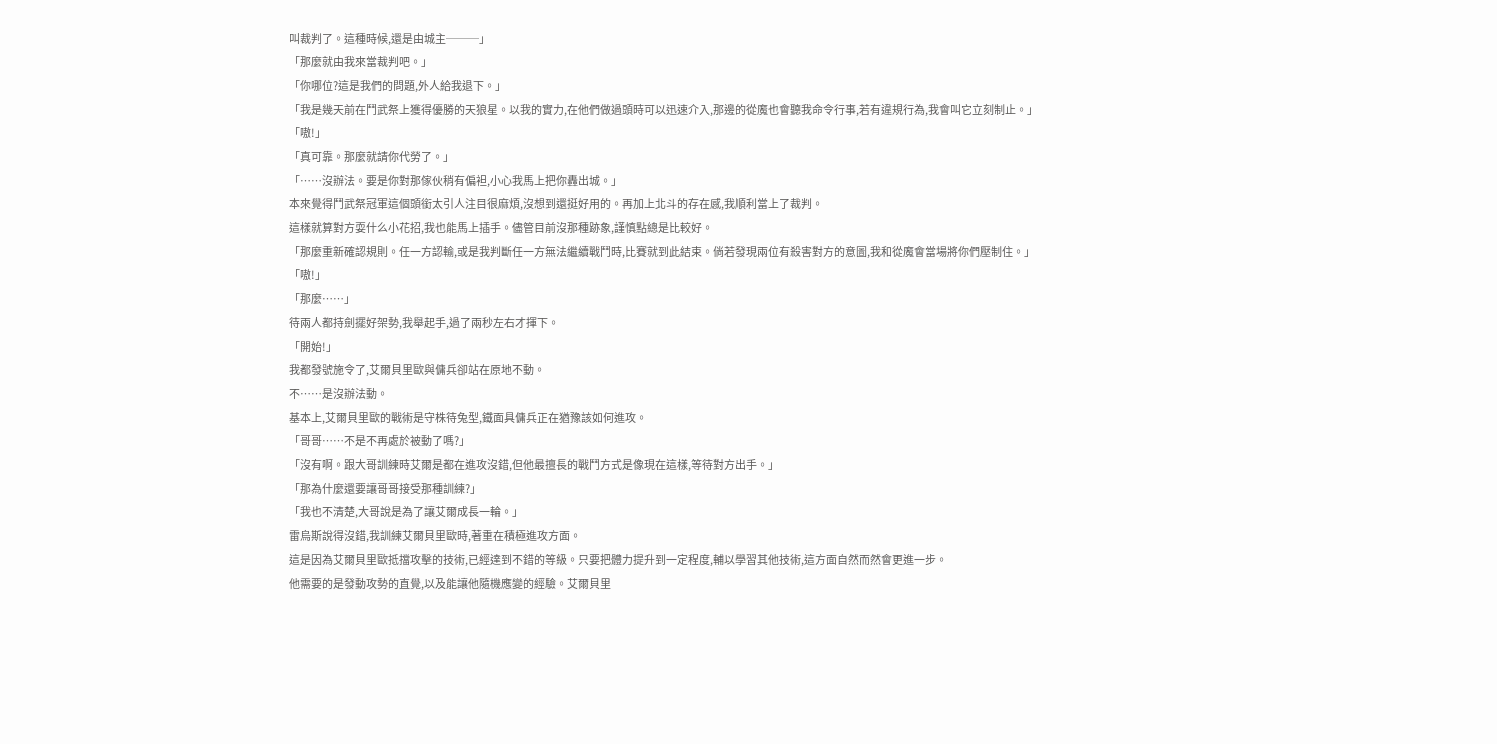叫裁判了。這種時候,還是由城主───」
「那麼就由我來當裁判吧。」
「你哪位?這是我們的問題,外人給我退下。」
「我是幾天前在鬥武祭上獲得優勝的天狼星。以我的實力,在他們做過頭時可以迅速介入,那邊的從魔也會聽我命令行事,若有違規行為,我會叫它立刻制止。」
「嗷!」
「真可靠。那麼就請你代勞了。」
「……沒辦法。要是你對那傢伙稍有偏袒,小心我馬上把你轟出城。」
本來覺得鬥武祭冠軍這個頭銜太引人注目很麻煩,沒想到還挺好用的。再加上北斗的存在感,我順利當上了裁判。
這樣就算對方耍什么小花招,我也能馬上插手。儘管目前沒那種跡象,謹慎點總是比較好。
「那麼重新確認規則。任一方認輸,或是我判斷任一方無法繼續戰鬥時,比賽就到此結束。倘若發現兩位有殺害對方的意圖,我和從魔會當場將你們壓制住。」
「嗷!」
「那麼……」
待兩人都持劍擺好架勢,我舉起手,過了兩秒左右才揮下。
「開始!」
我都發號施令了,艾爾貝里歐與傭兵卻站在原地不動。
不……是沒辦法動。
基本上,艾爾貝里歐的戰術是守株待兔型,鐵面具傭兵正在猶豫該如何進攻。
「哥哥……不是不再處於被動了嗎?」
「沒有啊。跟大哥訓練時艾爾是都在進攻沒錯,但他最擅長的戰鬥方式是像現在這樣,等待對方出手。」
「那為什麼還要讓哥哥接受那種訓練?」
「我也不清楚,大哥說是為了讓艾爾成長一輪。」
雷烏斯說得沒錯,我訓練艾爾貝里歐時,著重在積極進攻方面。
這是因為艾爾貝里歐抵擋攻擊的技術,已經達到不錯的等級。只要把體力提升到一定程度,輔以學習其他技術,這方面自然而然會更進一步。
他需要的是發動攻勢的直覺,以及能讓他隨機應變的經驗。艾爾貝里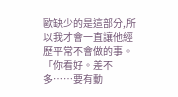歐缺少的是這部分,所以我才會一直讓他經歷平常不會做的事。
「你看好。差不多……要有動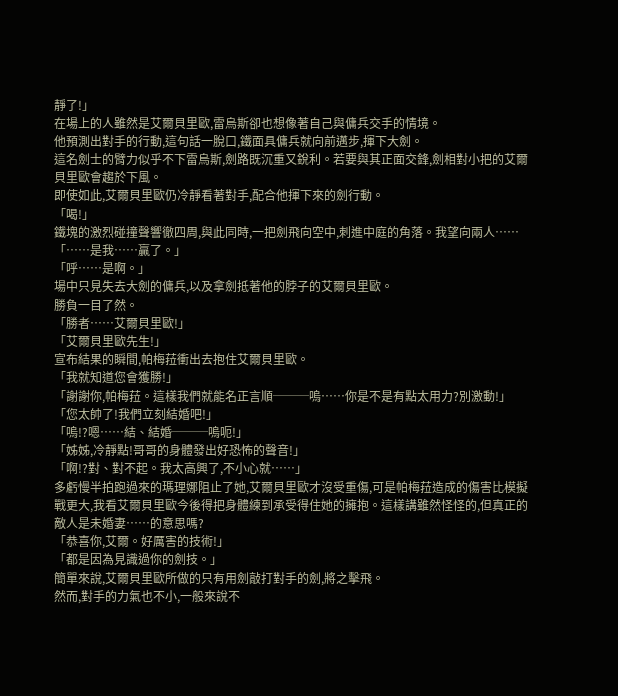靜了!」
在場上的人雖然是艾爾貝里歐,雷烏斯卻也想像著自己與傭兵交手的情境。
他預測出對手的行動,這句話一脫口,鐵面具傭兵就向前邁步,揮下大劍。
這名劍士的臂力似乎不下雷烏斯,劍路既沉重又銳利。若要與其正面交鋒,劍相對小把的艾爾貝里歐會趨於下風。
即使如此,艾爾貝里歐仍冷靜看著對手,配合他揮下來的劍行動。
「喝!」
鐵塊的激烈碰撞聲響徹四周,與此同時,一把劍飛向空中,刺進中庭的角落。我望向兩人……
「……是我……贏了。」
「呼……是啊。」
場中只見失去大劍的傭兵,以及拿劍抵著他的脖子的艾爾貝里歐。
勝負一目了然。
「勝者……艾爾貝里歐!」
「艾爾貝里歐先生!」
宣布結果的瞬間,帕梅菈衝出去抱住艾爾貝里歐。
「我就知道您會獲勝!」
「謝謝你,帕梅菈。這樣我們就能名正言順───嗚……你是不是有點太用力?別激動!」
「您太帥了!我們立刻結婚吧!」
「嗚!?嗯……結、結婚───嗚呃!」
「姊姊,冷靜點!哥哥的身體發出好恐怖的聲音!」
「啊!?對、對不起。我太高興了,不小心就……」
多虧慢半拍跑過來的瑪理娜阻止了她,艾爾貝里歐才沒受重傷,可是帕梅菈造成的傷害比模擬戰更大,我看艾爾貝里歐今後得把身體練到承受得住她的擁抱。這樣講雖然怪怪的,但真正的敵人是未婚妻……的意思嗎?
「恭喜你,艾爾。好厲害的技術!」
「都是因為見識過你的劍技。」
簡單來說,艾爾貝里歐所做的只有用劍敲打對手的劍,將之擊飛。
然而,對手的力氣也不小,一般來說不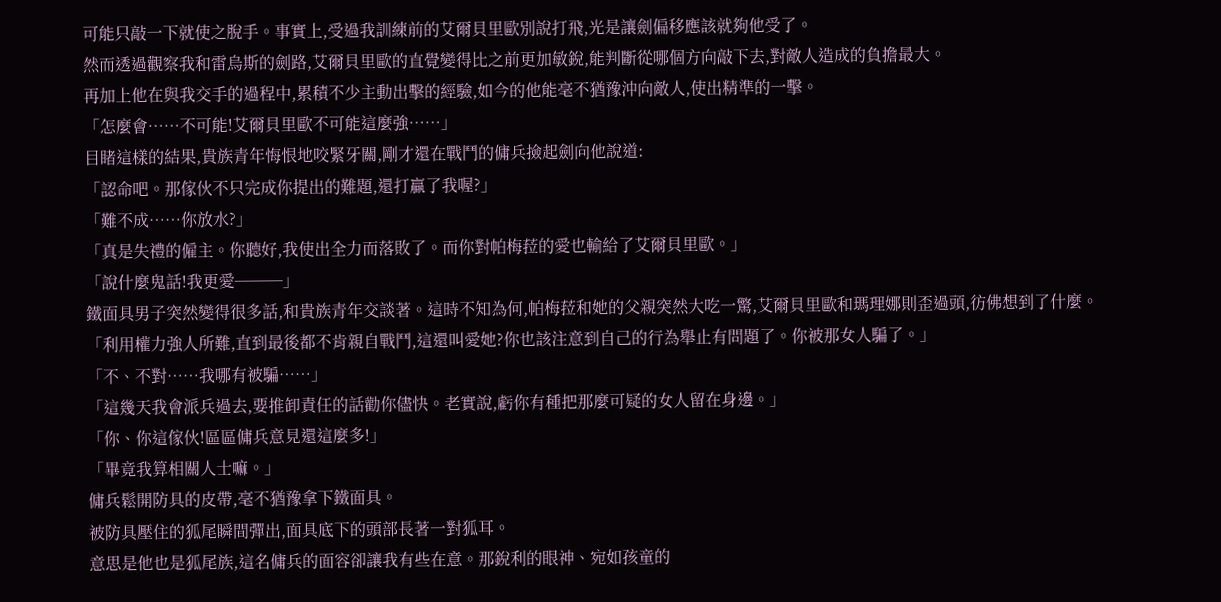可能只敲一下就使之脫手。事實上,受過我訓練前的艾爾貝里歐別說打飛,光是讓劍偏移應該就夠他受了。
然而透過觀察我和雷烏斯的劍路,艾爾貝里歐的直覺變得比之前更加敏銳,能判斷從哪個方向敲下去,對敵人造成的負擔最大。
再加上他在與我交手的過程中,累積不少主動出擊的經驗,如今的他能毫不猶豫沖向敵人,使出精準的一擊。
「怎麼會……不可能!艾爾貝里歐不可能這麼強……」
目睹這樣的結果,貴族青年悔恨地咬緊牙關,剛才還在戰鬥的傭兵撿起劍向他說道:
「認命吧。那傢伙不只完成你提出的難題,還打贏了我喔?」
「難不成……你放水?」
「真是失禮的僱主。你聽好,我使出全力而落敗了。而你對帕梅菈的愛也輸給了艾爾貝里歐。」
「說什麼鬼話!我更愛───」
鐵面具男子突然變得很多話,和貴族青年交談著。這時不知為何,帕梅菈和她的父親突然大吃一驚,艾爾貝里歐和瑪理娜則歪過頭,彷佛想到了什麼。
「利用權力強人所難,直到最後都不肯親自戰鬥,這還叫愛她?你也該注意到自己的行為舉止有問題了。你被那女人騙了。」
「不、不對……我哪有被騙……」
「這幾天我會派兵過去,要推卸責任的話勸你儘快。老實說,虧你有種把那麼可疑的女人留在身邊。」
「你、你這傢伙!區區傭兵意見還這麼多!」
「畢竟我算相關人士嘛。」
傭兵鬆開防具的皮帶,毫不猶豫拿下鐵面具。
被防具壓住的狐尾瞬間彈出,面具底下的頭部長著一對狐耳。
意思是他也是狐尾族,這名傭兵的面容卻讓我有些在意。那銳利的眼神、宛如孩童的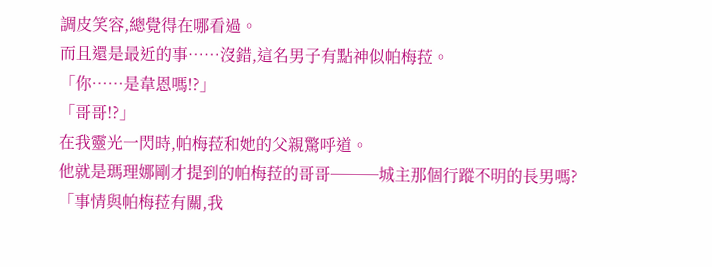調皮笑容,總覺得在哪看過。
而且還是最近的事……沒錯,這名男子有點神似帕梅菈。
「你……是韋恩嗎!?」
「哥哥!?」
在我靈光一閃時,帕梅菈和她的父親驚呼道。
他就是瑪理娜剛才提到的帕梅菈的哥哥───城主那個行蹤不明的長男嗎?
「事情與帕梅菈有關,我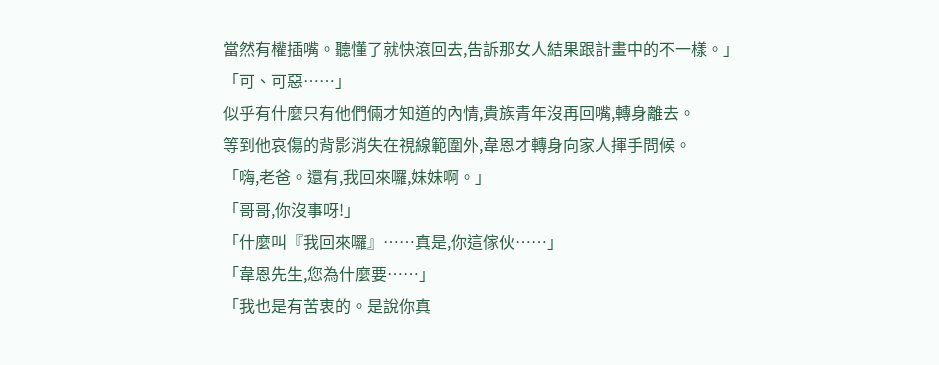當然有權插嘴。聽懂了就快滾回去,告訴那女人結果跟計畫中的不一樣。」
「可、可惡……」
似乎有什麼只有他們倆才知道的內情,貴族青年沒再回嘴,轉身離去。
等到他哀傷的背影消失在視線範圍外,韋恩才轉身向家人揮手問候。
「嗨,老爸。還有,我回來囉,妹妹啊。」
「哥哥,你沒事呀!」
「什麼叫『我回來囉』……真是,你這傢伙……」
「韋恩先生,您為什麼要……」
「我也是有苦衷的。是說你真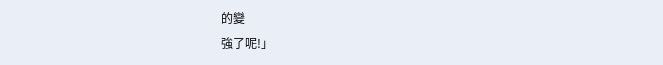的變
強了呢!」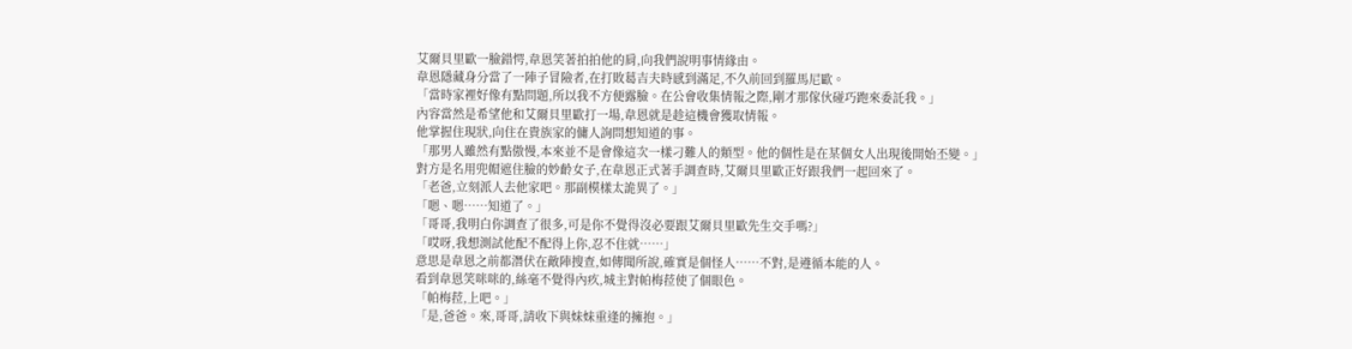艾爾貝里歐一臉錯愕,韋恩笑著拍拍他的肩,向我們說明事情緣由。
韋恩隱藏身分當了一陣子冒險者,在打敗葛吉夫時感到滿足,不久前回到羅馬尼歐。
「當時家裡好像有點問題,所以我不方便露臉。在公會收集情報之際,剛才那傢伙碰巧跑來委託我。」
內容當然是希望他和艾爾貝里歐打一場,韋恩就是趁這機會獲取情報。
他掌握住現狀,向住在貴族家的傭人詢問想知道的事。
「那男人雖然有點傲慢,本來並不是會像這次一樣刁難人的類型。他的個性是在某個女人出現後開始丕變。」
對方是名用兜帽遮住臉的妙齡女子,在韋恩正式著手調查時,艾爾貝里歐正好跟我們一起回來了。
「老爸,立刻派人去他家吧。那副模樣太詭異了。」
「嗯、嗯……知道了。」
「哥哥,我明白你調查了很多,可是你不覺得沒必要跟艾爾貝里歐先生交手嗎?」
「哎呀,我想測試他配不配得上你,忍不住就……」
意思是韋恩之前都潛伏在敵陣搜查,如傳聞所說,確實是個怪人……不對,是遵循本能的人。
看到韋恩笑咪咪的,絲毫不覺得內疚,城主對帕梅菈使了個眼色。
「帕梅菈,上吧。」
「是,爸爸。來,哥哥,請收下與妹妹重逢的擁抱。」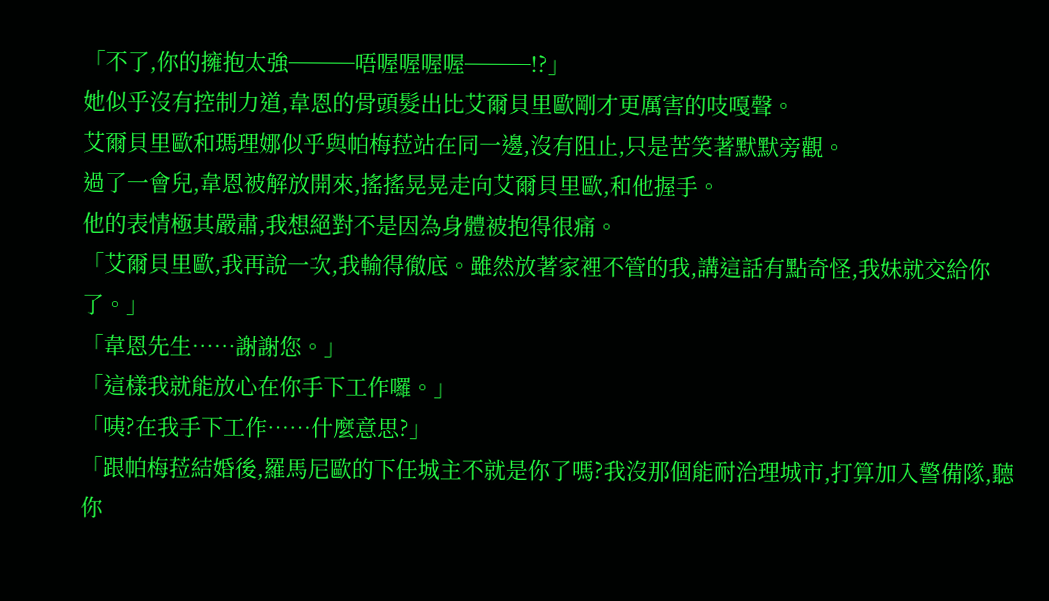「不了,你的擁抱太強───唔喔喔喔喔───!?」
她似乎沒有控制力道,韋恩的骨頭髮出比艾爾貝里歐剛才更厲害的吱嘎聲。
艾爾貝里歐和瑪理娜似乎與帕梅菈站在同一邊,沒有阻止,只是苦笑著默默旁觀。
過了一會兒,韋恩被解放開來,搖搖晃晃走向艾爾貝里歐,和他握手。
他的表情極其嚴肅,我想絕對不是因為身體被抱得很痛。
「艾爾貝里歐,我再說一次,我輸得徹底。雖然放著家裡不管的我,講這話有點奇怪,我妹就交給你了。」
「韋恩先生……謝謝您。」
「這樣我就能放心在你手下工作囉。」
「咦?在我手下工作……什麼意思?」
「跟帕梅菈結婚後,羅馬尼歐的下任城主不就是你了嗎?我沒那個能耐治理城市,打算加入警備隊,聽你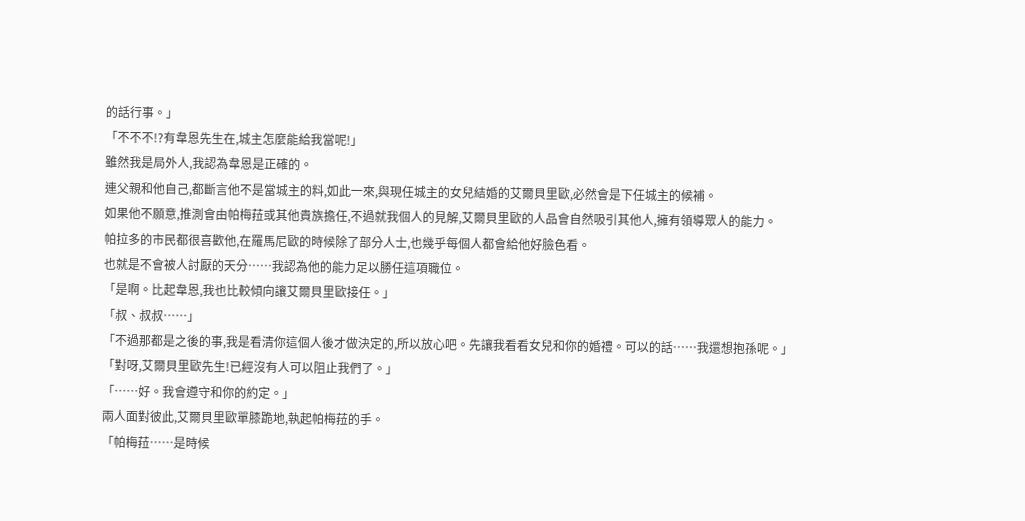的話行事。」
「不不不!?有韋恩先生在,城主怎麼能給我當呢!」
雖然我是局外人,我認為韋恩是正確的。
連父親和他自己,都斷言他不是當城主的料,如此一來,與現任城主的女兒結婚的艾爾貝里歐,必然會是下任城主的候補。
如果他不願意,推測會由帕梅菈或其他貴族擔任,不過就我個人的見解,艾爾貝里歐的人品會自然吸引其他人,擁有領導眾人的能力。
帕拉多的市民都很喜歡他,在羅馬尼歐的時候除了部分人士,也幾乎每個人都會給他好臉色看。
也就是不會被人討厭的天分……我認為他的能力足以勝任這項職位。
「是啊。比起韋恩,我也比較傾向讓艾爾貝里歐接任。」
「叔、叔叔……」
「不過那都是之後的事,我是看清你這個人後才做決定的,所以放心吧。先讓我看看女兒和你的婚禮。可以的話……我還想抱孫呢。」
「對呀,艾爾貝里歐先生!已經沒有人可以阻止我們了。」
「……好。我會遵守和你的約定。」
兩人面對彼此,艾爾貝里歐單膝跪地,執起帕梅菈的手。
「帕梅菈……是時候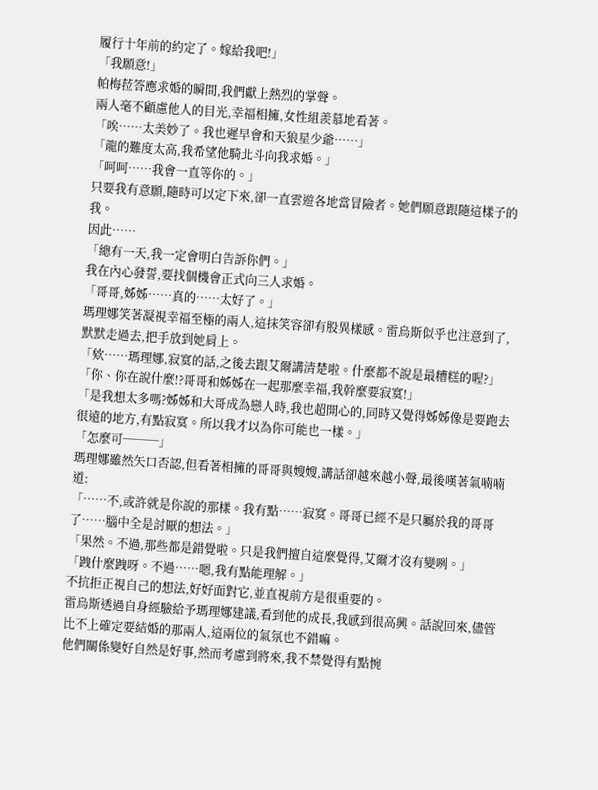履行十年前的約定了。嫁給我吧!」
「我願意!」
帕梅菈答應求婚的瞬間,我們獻上熱烈的掌聲。
兩人毫不顧慮他人的目光,幸福相擁,女性組羨慕地看著。
「唉……太美妙了。我也遲早會和天狼星少爺……」
「龍的難度太高,我希望他騎北斗向我求婚。」
「呵呵……我會一直等你的。」
只要我有意願,隨時可以定下來,卻一直雲遊各地當冒險者。她們願意跟隨這樣子的我。
因此……
「總有一天,我一定會明白告訴你們。」
我在內心發誓,要找個機會正式向三人求婚。
「哥哥,姊姊……真的……太好了。」
瑪理娜笑著凝視幸福至極的兩人,這抹笑容卻有股異樣感。雷烏斯似乎也注意到了,默默走過去,把手放到她肩上。
「欸……瑪理娜,寂寞的話,之後去跟艾爾講清楚啦。什麼都不說是最糟糕的喔?」
「你、你在說什麼!?哥哥和姊姊在一起那麼幸福,我幹麼要寂寞!」
「是我想太多嗎?姊姊和大哥成為戀人時,我也超開心的,同時又覺得姊姊像是要跑去很遠的地方,有點寂寞。所以我才以為你可能也一樣。」
「怎麼可───」
瑪理娜雖然矢口否認,但看著相擁的哥哥與嫂嫂,講話卻越來越小聲,最後嘆著氣喃喃道:
「……不,或許就是你說的那樣。我有點……寂寞。哥哥已經不是只屬於我的哥哥了……腦中全是討厭的想法。」
「果然。不過,那些都是錯覺啦。只是我們擅自這麼覺得,艾爾才沒有變咧。」
「跩什麼跩呀。不過……嗯,我有點能理解。」
不抗拒正視自己的想法,好好面對它,並直視前方是很重要的。
雷烏斯透過自身經驗給予瑪理娜建議,看到他的成長,我感到很高興。話說回來,儘管比不上確定要結婚的那兩人,這兩位的氣氛也不錯嘛。
他們關係變好自然是好事,然而考慮到將來,我不禁覺得有點惋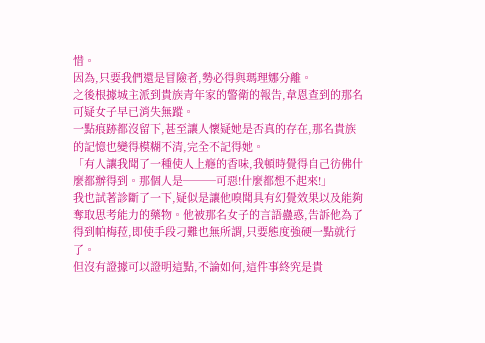惜。
因為,只要我們還是冒險者,勢必得與瑪理娜分離。
之後根據城主派到貴族青年家的警衛的報告,韋恩查到的那名可疑女子早已消失無蹤。
一點痕跡都沒留下,甚至讓人懷疑她是否真的存在,那名貴族的記憶也變得模糊不清,完全不記得她。
「有人讓我聞了一種使人上癮的香味,我頓時覺得自己彷佛什麼都辦得到。那個人是───可惡!什麼都想不起來!」
我也試著診斷了一下,疑似是讓他嗅聞具有幻覺效果以及能夠奪取思考能力的藥物。他被那名女子的言語蠱惑,告訴他為了得到帕梅菈,即使手段刁難也無所謂,只要態度強硬一點就行了。
但沒有證據可以證明這點,不論如何,這件事終究是貴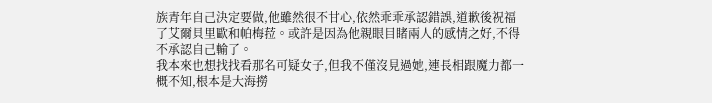族青年自己決定要做,他雖然很不甘心,依然乖乖承認錯誤,道歉後祝福了艾爾貝里歐和帕梅菈。或許是因為他親眼目睹兩人的感情之好,不得不承認自己輸了。
我本來也想找找看那名可疑女子,但我不僅沒見過她,連長相跟魔力都一概不知,根本是大海撈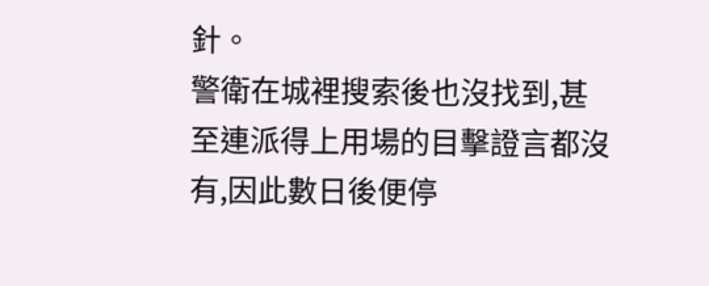針。
警衛在城裡搜索後也沒找到,甚至連派得上用場的目擊證言都沒有,因此數日後便停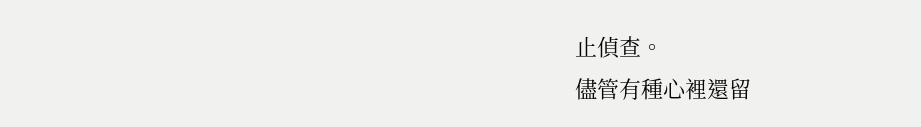止偵查。
儘管有種心裡還留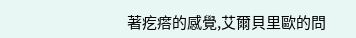著疙瘩的感覺,艾爾貝里歐的問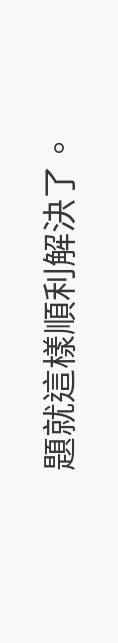題就這樣順利解決了。